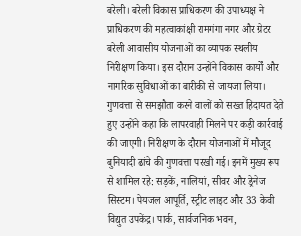बरेली। बरेली विकास प्राधिकरण की उपाध्यक्ष ने प्राधिकरण की महत्वाकांक्षी रामगंगा नगर और ग्रेटर बरेली आवासीय योजनाओं का व्यापक स्थलीय निरीक्षण किया। इस दौरान उन्होंने विकास कार्यों और नागरिक सुविधाओं का बारीकी से जायजा लिया। गुणवत्ता से समझौता करने वालों को सख्त हिदायत देते हुए उन्होंने कहा कि लापरवाही मिलने पर कड़ी कार्रवाई की जाएगी। निरीक्षण के दौरान योजनाओं में मौजूद बुनियादी ढांचे की गुणवत्ता परखी गई। इनमें मुख्य रूप से शामिल रहे: सड़कें, नालियां, सीवर और ड्रेनेज सिस्टम। पेयजल आपूर्ति, स्ट्रीट लाइट और 33 केवी विद्युत उपकेंद्र। पार्क, सार्वजनिक भवन,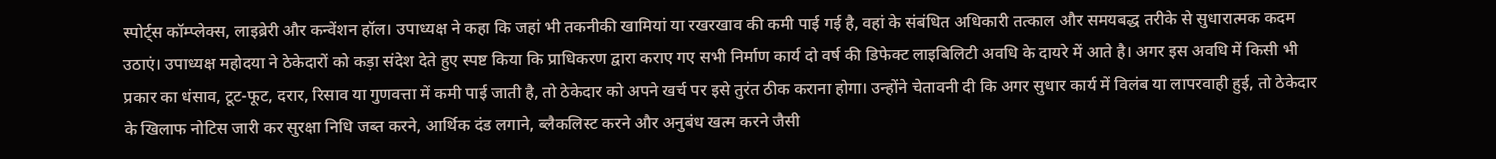स्पोर्ट्स कॉम्प्लेक्स, लाइब्रेरी और कन्वेंशन हॉल। उपाध्यक्ष ने कहा कि जहां भी तकनीकी खामियां या रखरखाव की कमी पाई गई है, वहां के संबंधित अधिकारी तत्काल और समयबद्ध तरीके से सुधारात्मक कदम उठाएं। उपाध्यक्ष महोदया ने ठेकेदारों को कड़ा संदेश देते हुए स्पष्ट किया कि प्राधिकरण द्वारा कराए गए सभी निर्माण कार्य दो वर्ष की डिफेक्ट लाइबिलिटी अवधि के दायरे में आते है। अगर इस अवधि में किसी भी प्रकार का धंसाव, टूट-फूट, दरार, रिसाव या गुणवत्ता में कमी पाई जाती है, तो ठेकेदार को अपने खर्च पर इसे तुरंत ठीक कराना होगा। उन्होंने चेतावनी दी कि अगर सुधार कार्य में विलंब या लापरवाही हुई, तो ठेकेदार के खिलाफ नोटिस जारी कर सुरक्षा निधि जब्त करने, आर्थिक दंड लगाने, ब्लैकलिस्ट करने और अनुबंध खत्म करने जैसी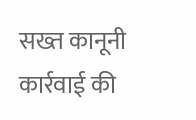सख्त कानूनी कार्रवाई की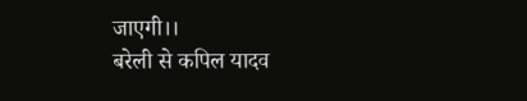जाएगी।।
बरेली से कपिल यादव